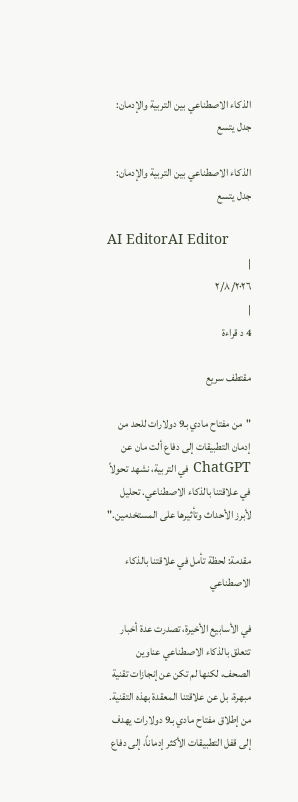الذكاء الاصطناعي بين التربية والإدمان: جدل يتسع

الذكاء الاصطناعي بين التربية والإدمان: جدل يتسع

AI EditorAI Editor
|
٢/٨/٢٠٢٦
|
4 د قراءة

مقتطف سريع

"من مفتاح مادي بـ9 دولارات للحد من إدمان التطبيقات إلى دفاع ألت مان عن ChatGPT في التربية، نشهد تحولاً في علاقتنا بالذكاء الاصطناعي. تحليل لأبرز الأحداث وتأثيرها على المستخدمين."

مقدمة: لحظة تأمل في علاقتنا بالذكاء الاصطناعي

في الأسابيع الأخيرة، تصدرت عدة أخبار تتعلق بالذكاء الاصطناعي عناوين الصحف، لكنها لم تكن عن إنجازات تقنية مبهرة، بل عن علاقتنا المعقدة بهذه التقنية. من إطلاق مفتاح مادي بـ9 دولارات يهدف إلى قفل التطبيقات الأكثر إدماناً، إلى دفاع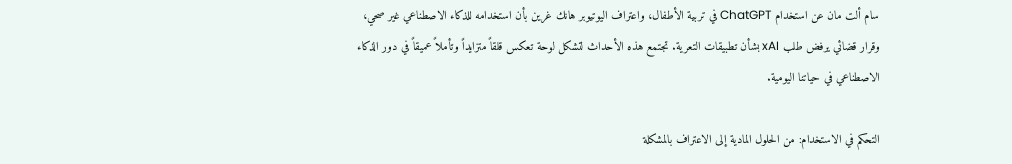سام ألت مان عن استخدام ChatGPT في تربية الأطفال، واعتراف اليوتيوبر هانك غرين بأن استخدامه للذكاء الاصطناعي غير صحي، وقرار قضائي يرفض طلب xAI بشأن تطبيقات التعرية. تجتمع هذه الأحداث لتشكل لوحة تعكس قلقاً متزايداً وتأملاً عميقاً في دور الذكاء الاصطناعي في حياتنا اليومية.

التحكم في الاستخدام: من الحلول المادية إلى الاعتراف بالمشكلة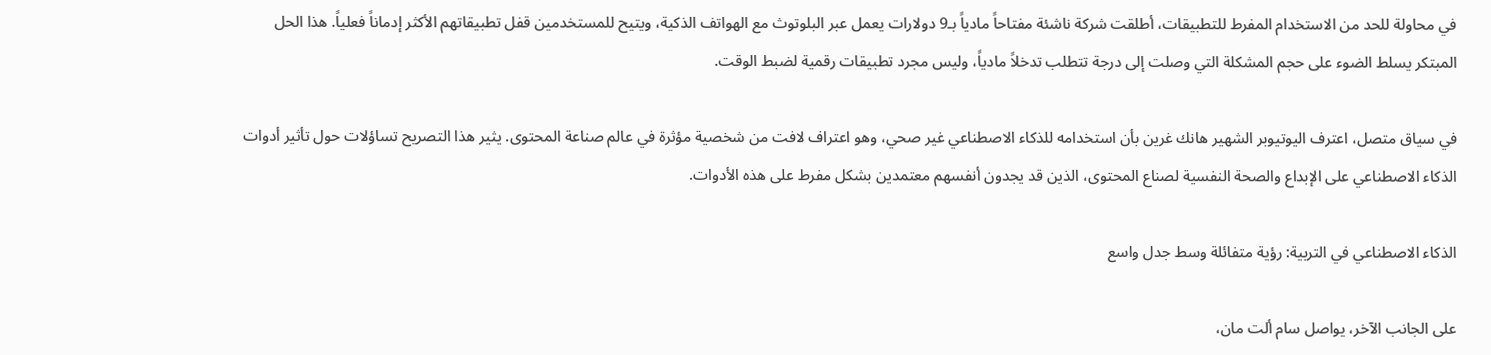في محاولة للحد من الاستخدام المفرط للتطبيقات، أطلقت شركة ناشئة مفتاحاً مادياً بـ9 دولارات يعمل عبر البلوتوث مع الهواتف الذكية، ويتيح للمستخدمين قفل تطبيقاتهم الأكثر إدماناً فعلياً. هذا الحل المبتكر يسلط الضوء على حجم المشكلة التي وصلت إلى درجة تتطلب تدخلاً مادياً، وليس مجرد تطبيقات رقمية لضبط الوقت.

في سياق متصل، اعترف اليوتيوبر الشهير هانك غرين بأن استخدامه للذكاء الاصطناعي غير صحي، وهو اعتراف لافت من شخصية مؤثرة في عالم صناعة المحتوى. يثير هذا التصريح تساؤلات حول تأثير أدوات الذكاء الاصطناعي على الإبداع والصحة النفسية لصناع المحتوى، الذين قد يجدون أنفسهم معتمدين بشكل مفرط على هذه الأدوات.

الذكاء الاصطناعي في التربية: رؤية متفائلة وسط جدل واسع

على الجانب الآخر، يواصل سام ألت مان،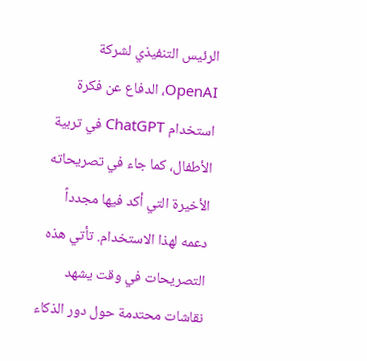الرئيس التنفيذي لشركة OpenAI، الدفاع عن فكرة استخدام ChatGPT في تربية الأطفال، كما جاء في تصريحاته الأخيرة التي أكد فيها مجدداً دعمه لهذا الاستخدام. تأتي هذه التصريحات في وقت يشهد نقاشات محتدمة حول دور الذكاء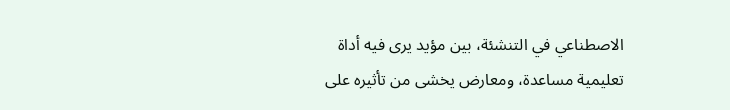الاصطناعي في التنشئة، بين مؤيد يرى فيه أداة تعليمية مساعدة، ومعارض يخشى من تأثيره على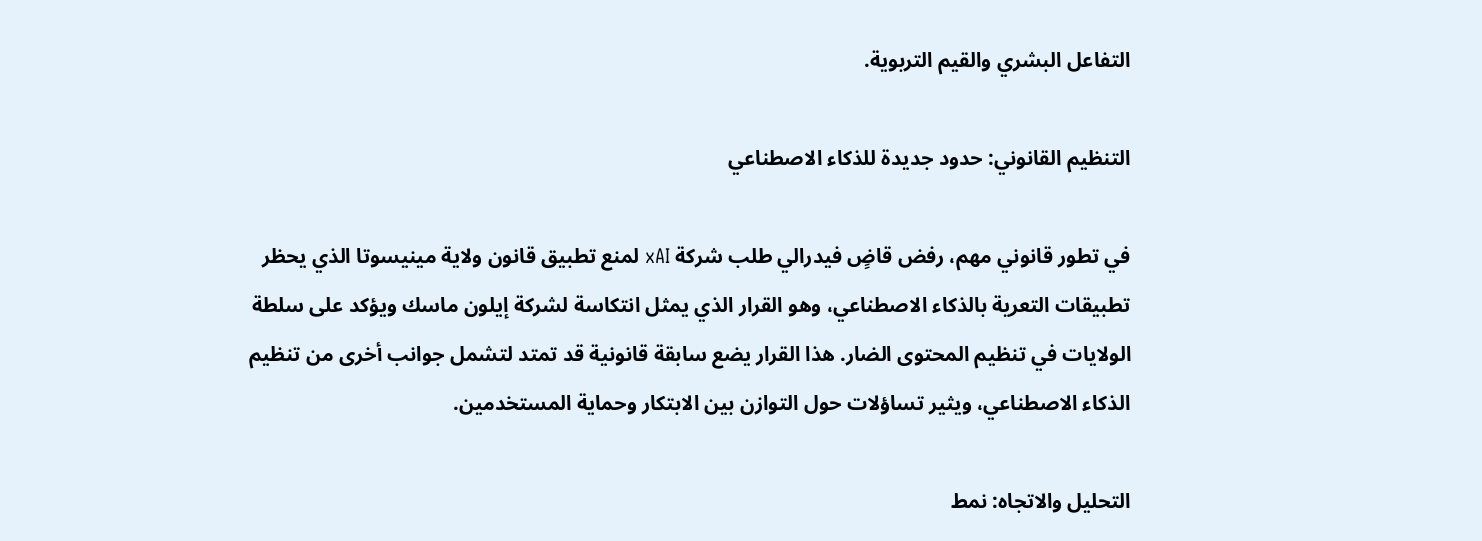التفاعل البشري والقيم التربوية.

التنظيم القانوني: حدود جديدة للذكاء الاصطناعي

في تطور قانوني مهم، رفض قاضٍ فيدرالي طلب شركة xAI لمنع تطبيق قانون ولاية مينيسوتا الذي يحظر تطبيقات التعرية بالذكاء الاصطناعي، وهو القرار الذي يمثل انتكاسة لشركة إيلون ماسك ويؤكد على سلطة الولايات في تنظيم المحتوى الضار. هذا القرار يضع سابقة قانونية قد تمتد لتشمل جوانب أخرى من تنظيم الذكاء الاصطناعي، ويثير تساؤلات حول التوازن بين الابتكار وحماية المستخدمين.

التحليل والاتجاه: نمط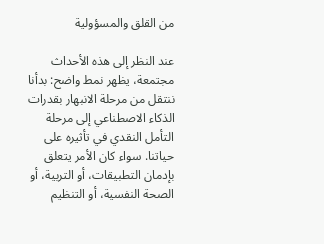من القلق والمسؤولية

عند النظر إلى هذه الأحداث مجتمعة، يظهر نمط واضح: بدأنا ننتقل من مرحلة الانبهار بقدرات الذكاء الاصطناعي إلى مرحلة التأمل النقدي في تأثيره على حياتنا. سواء كان الأمر يتعلق بإدمان التطبيقات، أو التربية، أو الصحة النفسية، أو التنظيم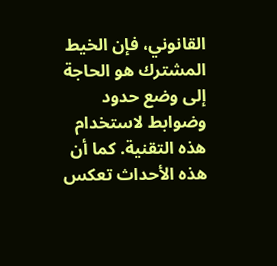القانوني، فإن الخيط المشترك هو الحاجة إلى وضع حدود وضوابط لاستخدام هذه التقنية. كما أن هذه الأحداث تعكس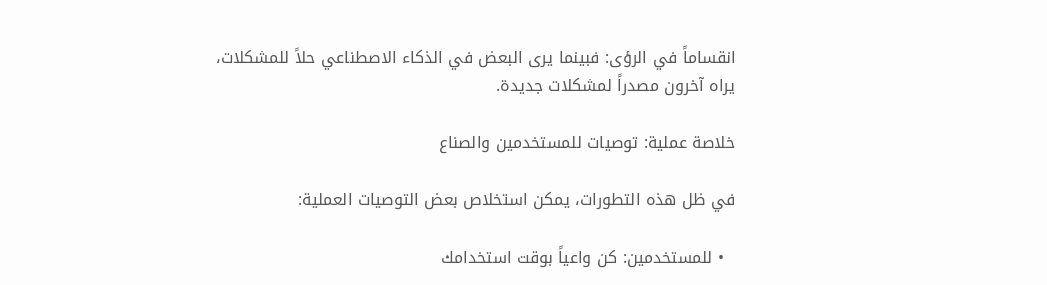انقساماً في الرؤى: فبينما يرى البعض في الذكاء الاصطناعي حلاً للمشكلات، يراه آخرون مصدراً لمشكلات جديدة.

خلاصة عملية: توصيات للمستخدمين والصناع

في ظل هذه التطورات، يمكن استخلاص بعض التوصيات العملية:

  • للمستخدمين: كن واعياً بوقت استخدامك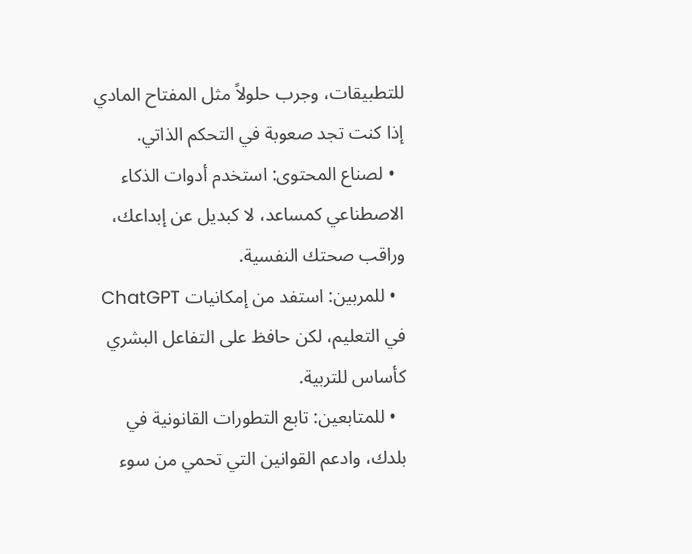للتطبيقات، وجرب حلولاً مثل المفتاح المادي إذا كنت تجد صعوبة في التحكم الذاتي.
  • لصناع المحتوى: استخدم أدوات الذكاء الاصطناعي كمساعد، لا كبديل عن إبداعك، وراقب صحتك النفسية.
  • للمربين: استفد من إمكانيات ChatGPT في التعليم، لكن حافظ على التفاعل البشري كأساس للتربية.
  • للمتابعين: تابع التطورات القانونية في بلدك، وادعم القوانين التي تحمي من سوء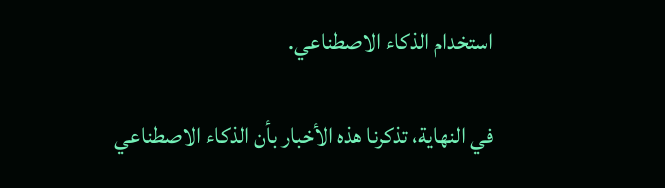استخدام الذكاء الاصطناعي.

في النهاية، تذكرنا هذه الأخبار بأن الذكاء الاصطناعي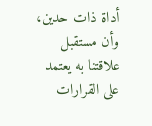أداة ذات حدين، وأن مستقبل علاقتنا به يعتمد على القرارات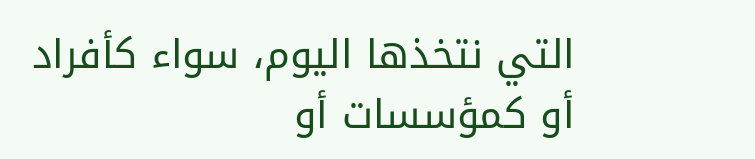التي نتخذها اليوم، سواء كأفراد أو كمؤسسات أو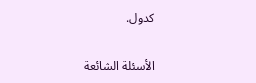كدول.

الأسئلة الشائعة